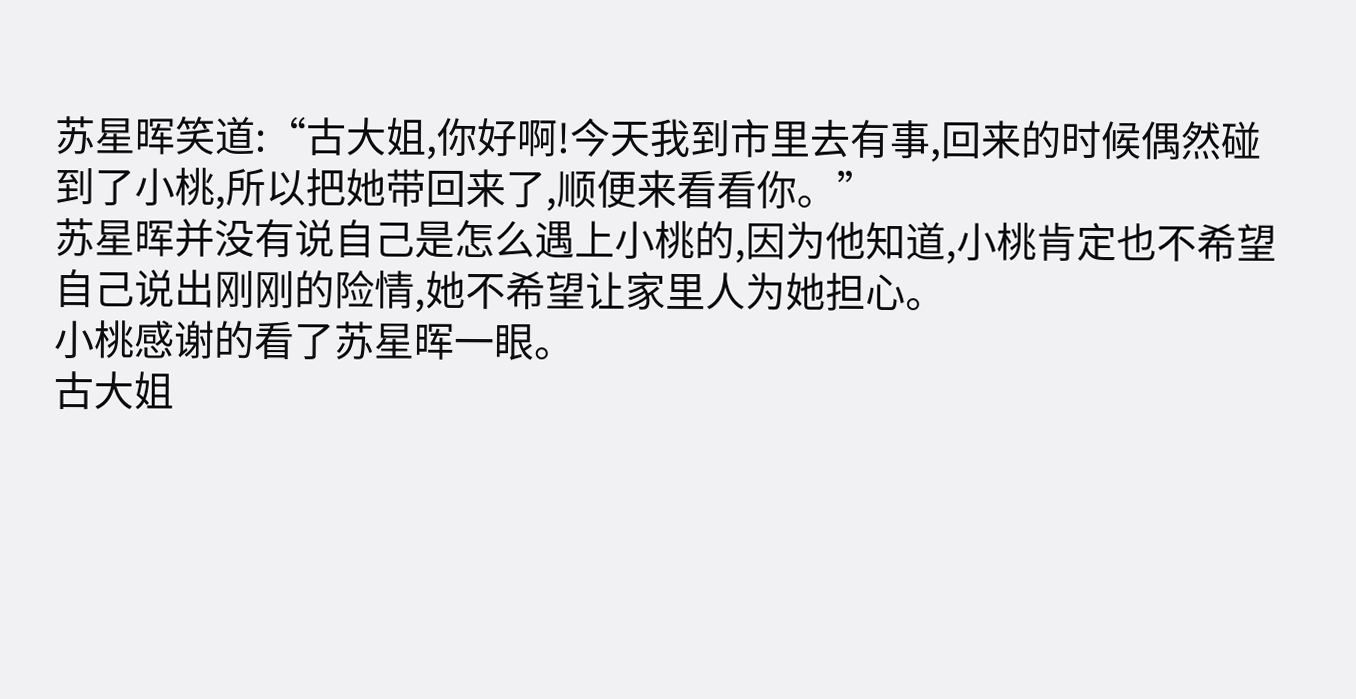苏星晖笑道:“古大姐,你好啊!今天我到市里去有事,回来的时候偶然碰到了小桃,所以把她带回来了,顺便来看看你。”
苏星晖并没有说自己是怎么遇上小桃的,因为他知道,小桃肯定也不希望自己说出刚刚的险情,她不希望让家里人为她担心。
小桃感谢的看了苏星晖一眼。
古大姐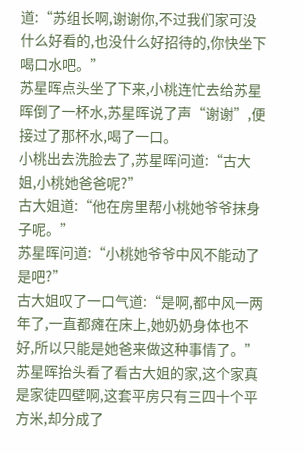道:“苏组长啊,谢谢你,不过我们家可没什么好看的,也没什么好招待的,你快坐下喝口水吧。”
苏星晖点头坐了下来,小桃连忙去给苏星晖倒了一杯水,苏星晖说了声“谢谢”,便接过了那杯水,喝了一口。
小桃出去洗脸去了,苏星晖问道:“古大姐,小桃她爸爸呢?”
古大姐道:“他在房里帮小桃她爷爷抹身子呢。”
苏星晖问道:“小桃她爷爷中风不能动了是吧?”
古大姐叹了一口气道:“是啊,都中风一两年了,一直都瘫在床上,她奶奶身体也不好,所以只能是她爸来做这种事情了。”
苏星晖抬头看了看古大姐的家,这个家真是家徒四壁啊,这套平房只有三四十个平方米,却分成了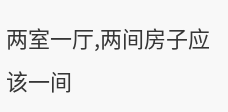两室一厅,两间房子应该一间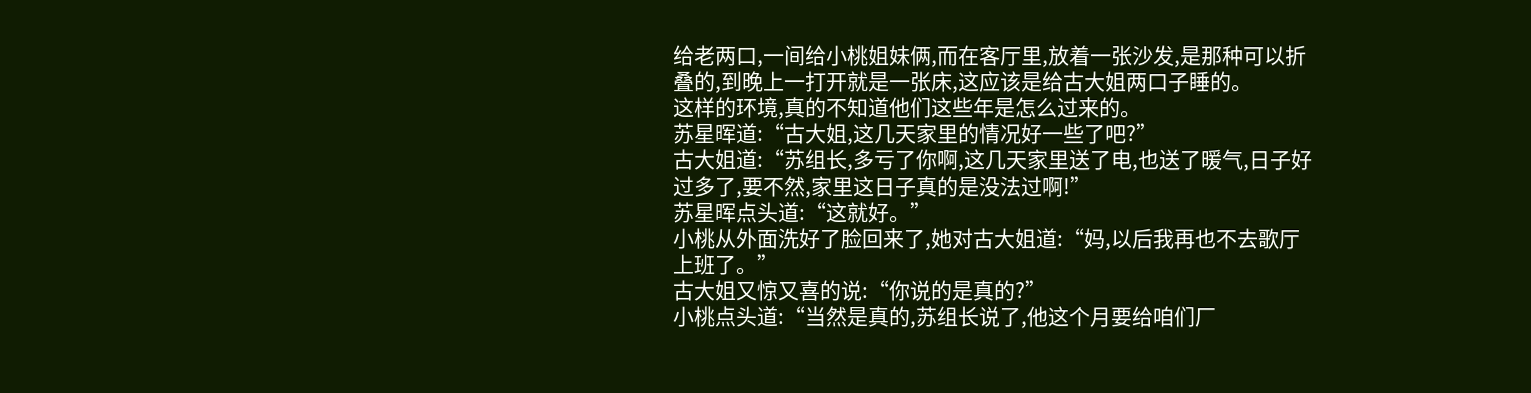给老两口,一间给小桃姐妹俩,而在客厅里,放着一张沙发,是那种可以折叠的,到晚上一打开就是一张床,这应该是给古大姐两口子睡的。
这样的环境,真的不知道他们这些年是怎么过来的。
苏星晖道:“古大姐,这几天家里的情况好一些了吧?”
古大姐道:“苏组长,多亏了你啊,这几天家里送了电,也送了暖气,日子好过多了,要不然,家里这日子真的是没法过啊!”
苏星晖点头道:“这就好。”
小桃从外面洗好了脸回来了,她对古大姐道:“妈,以后我再也不去歌厅上班了。”
古大姐又惊又喜的说:“你说的是真的?”
小桃点头道:“当然是真的,苏组长说了,他这个月要给咱们厂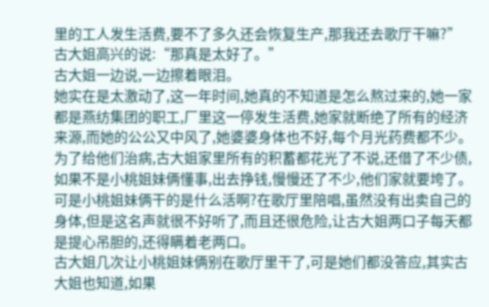里的工人发生活费,要不了多久还会恢复生产,那我还去歌厅干嘛?”
古大姐高兴的说:“那真是太好了。”
古大姐一边说,一边擦着眼泪。
她实在是太激动了,这一年时间,她真的不知道是怎么熬过来的,她一家都是燕纺集团的职工,厂里这一停发生活费,她家就断绝了所有的经济来源,而她的公公又中风了,她婆婆身体也不好,每个月光药费都不少。
为了给他们治病,古大姐家里所有的积蓄都花光了不说,还借了不少债,如果不是小桃姐妹俩懂事,出去挣钱,慢慢还了不少,他们家就要垮了。
可是小桃姐妹俩干的是什么活啊?在歌厅里陪唱,虽然没有出卖自己的身体,但是这名声就很不好听了,而且还很危险,让古大姐两口子每天都是提心吊胆的,还得瞒着老两口。
古大姐几次让小桃姐妹俩别在歌厅里干了,可是她们都没答应,其实古大姐也知道,如果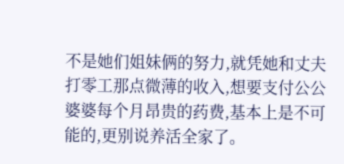不是她们姐妹俩的努力,就凭她和丈夫打零工那点微薄的收入,想要支付公公婆婆每个月昂贵的药费,基本上是不可能的,更别说养活全家了。